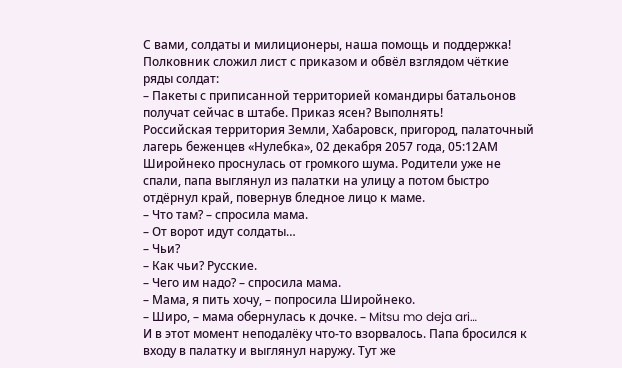С вами, солдаты и милиционеры, наша помощь и поддержка!
Полковник сложил лист с приказом и обвёл взглядом чёткие ряды солдат:
– Пакеты с приписанной территорией командиры батальонов получат сейчас в штабе. Приказ ясен? Выполнять!
Российская территория Земли, Хабаровск, пригород, палаточный лагерь беженцев «Нулебка», 02 декабря 2057 года, 05:12АМ
Широйнеко проснулась от громкого шума. Родители уже не спали, папа выглянул из палатки на улицу а потом быстро отдёрнул край, повернув бледное лицо к маме.
– Что там? – спросила мама.
– От ворот идут солдаты…
– Чьи?
– Как чьи? Русские.
– Чего им надо? – спросила мама.
– Мама, я пить хочу, – попросила Широйнеко.
– Широ, – мама обернулась к дочке. – Mitsu mo deja ari…
И в этот момент неподалёку что-то взорвалось. Папа бросился к входу в палатку и выглянул наружу. Тут же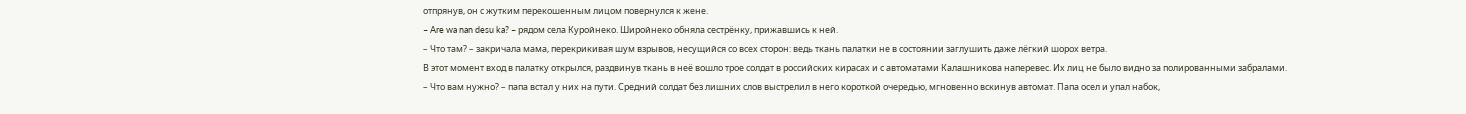отпрянув, он с жутким перекошенным лицом повернулся к жене.
– Are wa nan desu ka? – рядом села Куройнеко. Широйнеко обняла сестрёнку, прижавшись к ней.
– Что там? – закричала мама, перекрикивая шум взрывов, несущийся со всех сторон: ведь ткань палатки не в состоянии заглушить даже лёгкий шорох ветра.
В этот момент вход в палатку открылся, раздвинув ткань в неё вошло трое солдат в российских кирасах и с автоматами Калашникова наперевес. Их лиц не было видно за полированными забралами.
– Что вам нужно? – папа встал у них на пути. Средний солдат без лишних слов выстрелил в него короткой очередью, мгновенно вскинув автомат. Папа осел и упал набок,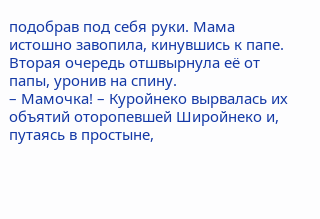подобрав под себя руки. Мама истошно завопила, кинувшись к папе. Вторая очередь отшвырнула её от папы, уронив на спину.
– Мамочка! – Куройнеко вырвалась их объятий оторопевшей Широйнеко и, путаясь в простыне,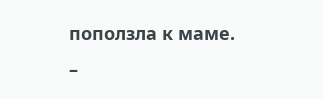поползла к маме.
–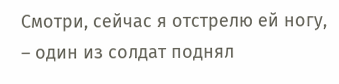Смотри, сейчас я отстрелю ей ногу, – один из солдат поднял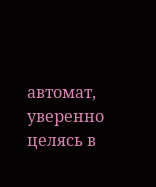автомат, уверенно целясь в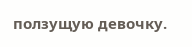ползущую девочку.